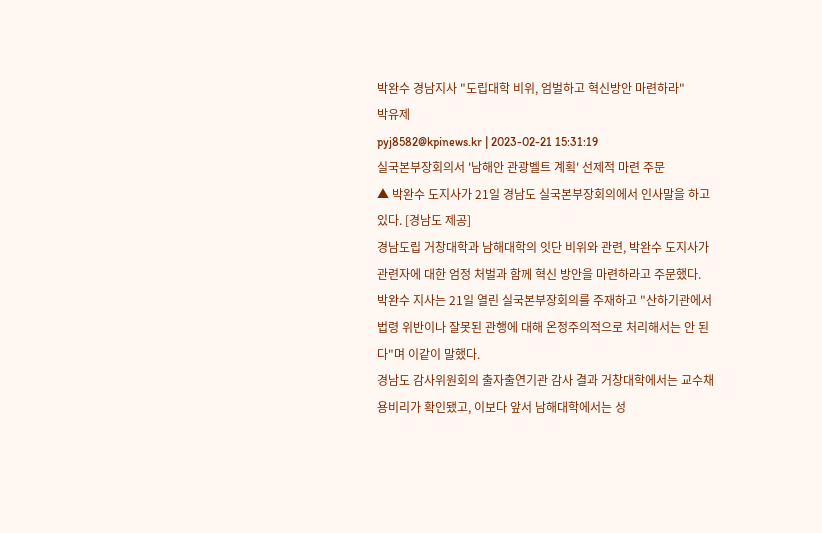박완수 경남지사 "도립대학 비위, 엄벌하고 혁신방안 마련하라"
박유제
pyj8582@kpinews.kr | 2023-02-21 15:31:19
실국본부장회의서 '남해안 관광벨트 계획' 선제적 마련 주문
▲ 박완수 도지사가 21일 경남도 실국본부장회의에서 인사말을 하고 있다. [경남도 제공]
경남도립 거창대학과 남해대학의 잇단 비위와 관련, 박완수 도지사가 관련자에 대한 엄정 처벌과 함께 혁신 방안을 마련하라고 주문했다.
박완수 지사는 21일 열린 실국본부장회의를 주재하고 "산하기관에서 법령 위반이나 잘못된 관행에 대해 온정주의적으로 처리해서는 안 된다"며 이같이 말했다.
경남도 감사위원회의 출자출연기관 감사 결과 거창대학에서는 교수채용비리가 확인됐고, 이보다 앞서 남해대학에서는 성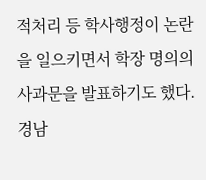적처리 등 학사행정이 논란을 일으키면서 학장 명의의 사과문을 발표하기도 했다.
경남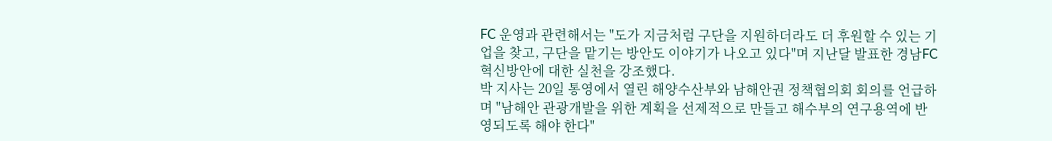FC 운영과 관련해서는 "도가 지금처럼 구단을 지원하더라도 더 후원할 수 있는 기업을 찾고, 구단을 맡기는 방안도 이야기가 나오고 있다"며 지난달 발표한 경남FC 혁신방안에 대한 실천을 강조했다.
박 지사는 20일 통영에서 열린 해양수산부와 남해안권 정책협의회 회의를 언급하며 "남해안 관광개발을 위한 계획을 선제적으로 만들고 해수부의 연구용역에 반영되도록 해야 한다"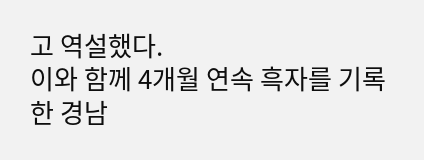고 역설했다.
이와 함께 4개월 연속 흑자를 기록한 경남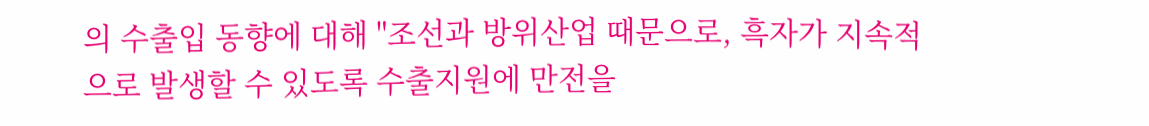의 수출입 동향에 대해 "조선과 방위산업 때문으로, 흑자가 지속적으로 발생할 수 있도록 수출지원에 만전을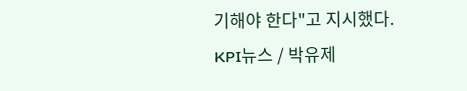기해야 한다"고 지시했다.
KPI뉴스 / 박유제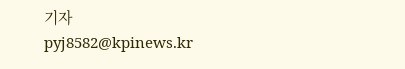기자 pyj8582@kpinews.kr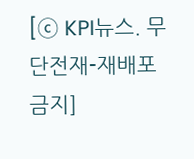[ⓒ KPI뉴스. 무단전재-재배포 금지]